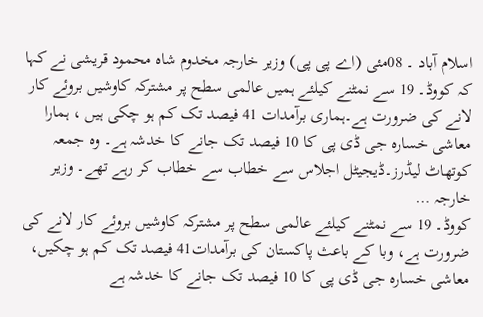اسلام آباد ۔ 08مئی (اے پی پی) وزیر خارجہ مخدوم شاہ محمود قریشی نے کہا کہ کووڈ۔ 19 سے نمٹنے کیلئے ہمیں عالمی سطح پر مشترکہ کاوشیں بروئے کار لانے کی ضرورت ہے۔ہماری برآمدات 41 فیصد تک کم ہو چکی ہیں ، ہمارا معاشی خسارہ جی ڈی پی کا 10 فیصد تک جانے کا خدشہ ہے۔ وہ جمعہ کوتھاٹ لیڈرز۔ڈیجیٹل اجلاس سے خطاب سے خطاب کر رہے تھے۔ وزیر خارجہ …
کووڈ۔ 19 سے نمٹنے کیلئے عالمی سطح پر مشترکہ کاوشیں بروئے کار لانے کی ضرورت ہے، وبا کے باعث پاکستان کی برآمدات41 فیصد تک کم ہو چکیں، معاشی خسارہ جی ڈی پی کا 10 فیصد تک جانے کا خدشہ ہے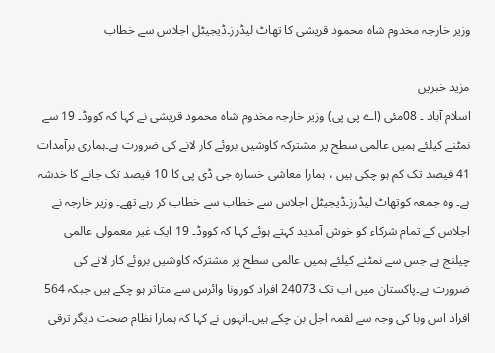وزیر خارجہ مخدوم شاہ محمود قریشی کا تھاٹ لیڈرز۔ڈیجیٹل اجلاس سے خطاب

مزید خبریں
اسلام آباد ۔ 08مئی (اے پی پی) وزیر خارجہ مخدوم شاہ محمود قریشی نے کہا کہ کووڈ۔ 19 سے نمٹنے کیلئے ہمیں عالمی سطح پر مشترکہ کاوشیں بروئے کار لانے کی ضرورت ہے۔ہماری برآمدات 41 فیصد تک کم ہو چکی ہیں ، ہمارا معاشی خسارہ جی ڈی پی کا 10 فیصد تک جانے کا خدشہ ہے۔ وہ جمعہ کوتھاٹ لیڈرز۔ڈیجیٹل اجلاس سے خطاب سے خطاب کر رہے تھے۔ وزیر خارجہ نے اجلاس کے تمام شرکاء کو خوش آمدید کہتے ہوئے کہا کہ کووڈ۔ 19 ایک غیر معمولی عالمی چیلنج ہے جس سے نمٹنے کیلئے ہمیں عالمی سطح پر مشترکہ کاوشیں بروئے کار لانے کی ضرورت ہے۔پاکستان میں اب تک 24073 افراد کورونا وائرس سے متاثر ہو چکے ہیں جبکہ 564 افراد اس وبا کی وجہ سے لقمہ اجل بن چکے ہیں۔انہوں نے کہا کہ ہمارا نظام صحت دیگر ترقی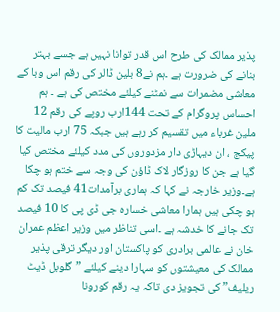پذیر ممالک کی طرح اس قدر توانا نہیں ہے جسے بہتر بنانے کی ضرورت ہے ۔ہم نے8 بلین ڈالر کی رقم اس وبا کے معاشی مضمرات سے نمٹنے کیلئے مختص کی ہے ۔ ہم احساس پروگرام کے تحت 144ارب روپے کی رقم 12 ملین غرباء میں تقسیم کر رہے ہیں جبکہ 75 ارب مالیت کا پیکج ، ان دیہاڑی دار مزدوروں کی مدد کیلئے مختص کیا گیا ہے جن کا روزگار لاک ڈاؤن کی وجہ سے ختم ہو چکا ہے۔وزیر خارجہ نے کہا کہ ہماری برآمدات41 فیصد تک کم ہو چکی ہیں ہمارا معاشی خسارہ جی ڈی پی کا 10 فیصد تک جانے کا خدشہ ہے ۔اسی تناظر میں وزیر اعظم عمران خان نے عالمی برادری کو پاکستان اور دیگر ترقی پذیر ممالک کی معیشتوں کو سہارا دینے کیلئے ”گلوبل ڈیٹ ریلیف” کی تجویز دی تاکہ یہ رقم کورونا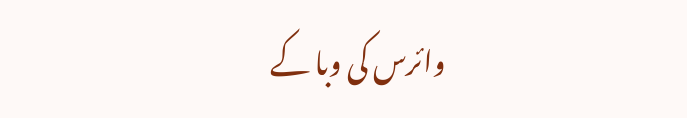وائرس کی وبا کے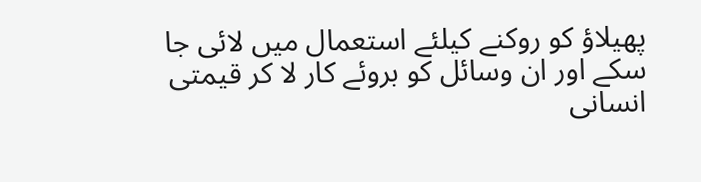پھیلاؤ کو روکنے کیلئے استعمال میں لائی جا سکے اور ان وسائل کو بروئے کار لا کر قیمتی انسانی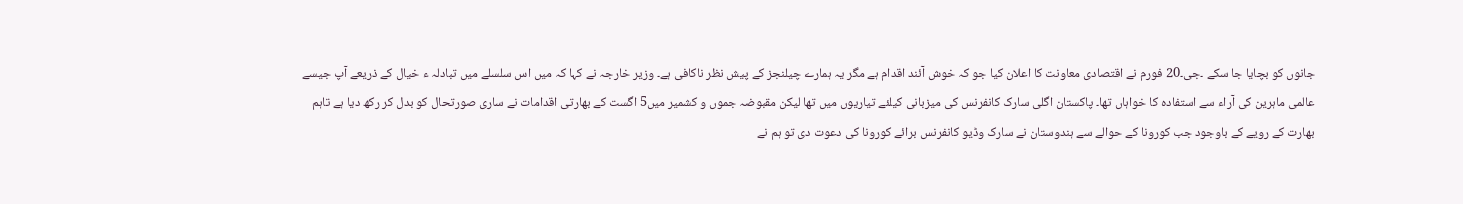جانوں کو بچایا جا سکے ۔جی۔20 فورم نے اقتصادی معاونت کا اعلان کیا جو کہ خوش آئند اقدام ہے مگر یہ ہمارے چیلنجز کے پیش نظر ناکافی ہے۔ وزیر خارجہ نے کہا کہ میں اس سلسلے میں تبادلہ ء خیال کے ذریعے آپ جیسے عالمی ماہرین کی آراء سے استفادہ کا خواہاں تھا۔ پاکستان اگلی سارک کانفرنس کی میزبانی کیلئے تیاریوں میں تھا لیکن مقبوضہ جموں و کشمیر میں5 اگست کے بھارتی اقدامات نے ساری صورتحال کو بدل کر رکھ دیا ہے تاہم بھارت کے رویے کے باوجود جب کورونا کے حوالے سے ہندوستان نے سارک وڈیو کانفرنس برائے کورونا کی دعوت دی تو ہم نے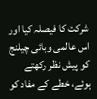شرکت کا فیصلہ کیا اور اس عالمی وبائی چیلنج کو پیش نظر رکھتے ہوئے، خطے کے مفاد کو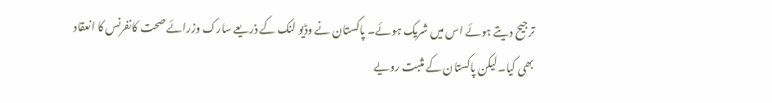ترجیح دیتے ہوئے اس میں شریک ہوئے۔ پاکستان نے وڈیو لنک کے ذریعے سارک وزرائے صحت کانفرنس کا انعقاد بھی کیا۔لیکن پاکستان کے مثبت رویے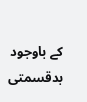کے باوجود بدقسمتی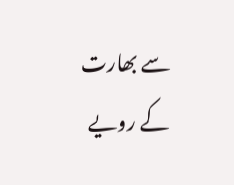سے بھارت کے رویے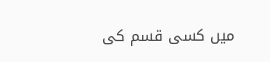میں کسی قسم کی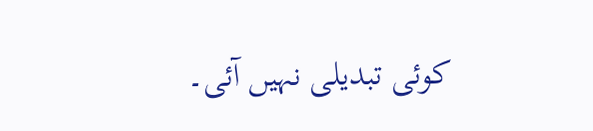کوئی تبدیلی نہیں آئی۔